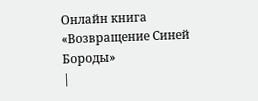Онлайн книга «Возвращение Синей Бороды»
|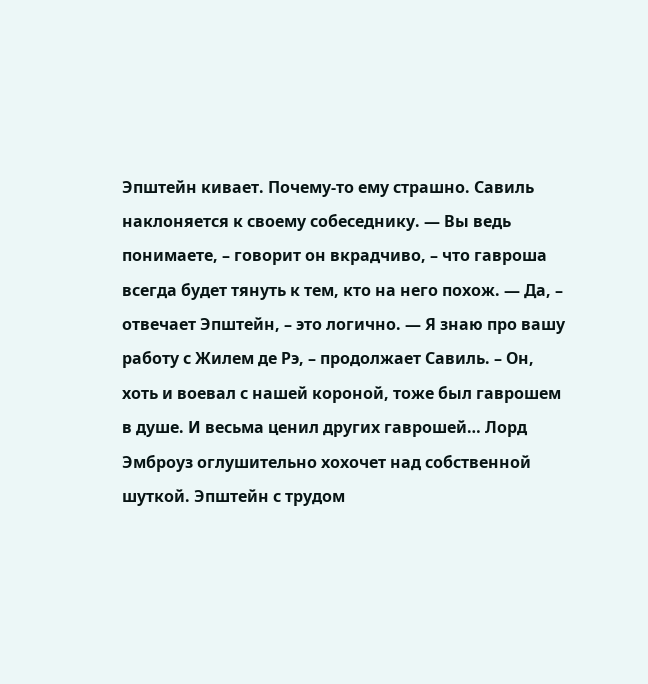Эпштейн кивает. Почему-то ему страшно. Савиль наклоняется к своему собеседнику. — Вы ведь понимаете, – говорит он вкрадчиво, – что гавроша всегда будет тянуть к тем, кто на него похож. — Да, – отвечает Эпштейн, – это логично. — Я знаю про вашу работу с Жилем де Рэ, – продолжает Савиль. – Он, хоть и воевал с нашей короной, тоже был гаврошем в душе. И весьма ценил других гаврошей… Лорд Эмброуз оглушительно хохочет над собственной шуткой. Эпштейн с трудом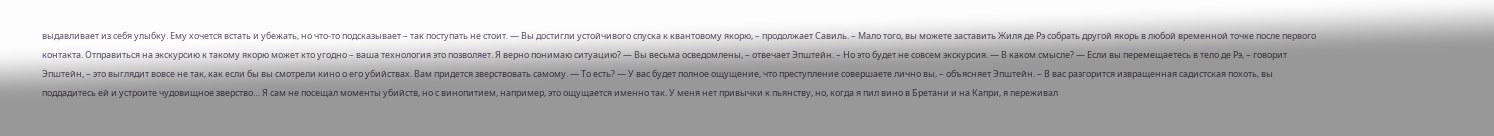выдавливает из себя улыбку. Ему хочется встать и убежать, но что-то подсказывает – так поступать не стоит. — Вы достигли устойчивого спуска к квантовому якорю, – продолжает Савиль. – Мало того, вы можете заставить Жиля де Рэ собрать другой якорь в любой временной точке после первого контакта. Отправиться на экскурсию к такому якорю может кто угодно – ваша технология это позволяет. Я верно понимаю ситуацию? — Вы весьма осведомлены, – отвечает Эпштейн. – Но это будет не совсем экскурсия. — В каком смысле? — Если вы перемещаетесь в тело де Рэ, – говорит Эпштейн, – это выглядит вовсе не так, как если бы вы смотрели кино о его убийствах. Вам придется зверствовать самому. — То есть? — У вас будет полное ощущение, что преступление совершаете лично вы, – объясняет Эпштейн. – В вас разгорится извращенная садистская похоть, вы поддадитесь ей и устроите чудовищное зверство… Я сам не посещал моменты убийств, но с винопитием, например, это ощущается именно так. У меня нет привычки к пьянству, но, когда я пил вино в Бретани и на Капри, я переживал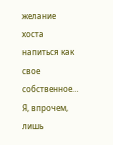желание хоста напиться как свое собственное… Я, впрочем, лишь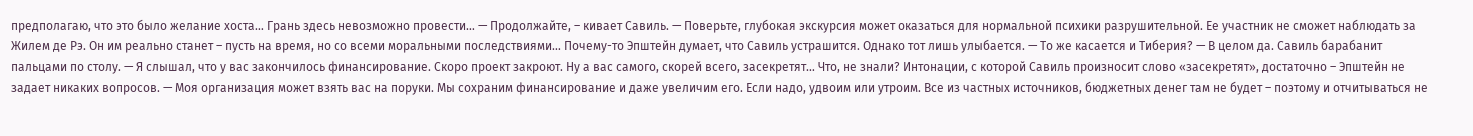предполагаю, что это было желание хоста… Грань здесь невозможно провести… — Продолжайте, – кивает Савиль. — Поверьте, глубокая экскурсия может оказаться для нормальной психики разрушительной. Ее участник не сможет наблюдать за Жилем де Рэ. Он им реально станет – пусть на время, но со всеми моральными последствиями… Почему-то Эпштейн думает, что Савиль устрашится. Однако тот лишь улыбается. — То же касается и Тиберия? — В целом да. Савиль барабанит пальцами по столу. — Я слышал, что у вас закончилось финансирование. Скоро проект закроют. Ну а вас самого, скорей всего, засекретят… Что, не знали? Интонации, с которой Савиль произносит слово «засекретят», достаточно – Эпштейн не задает никаких вопросов. — Моя организация может взять вас на поруки. Мы сохраним финансирование и даже увеличим его. Если надо, удвоим или утроим. Все из частных источников, бюджетных денег там не будет – поэтому и отчитываться не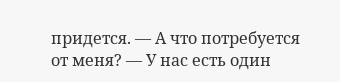придется. — А что потребуется от меня? — У нас есть один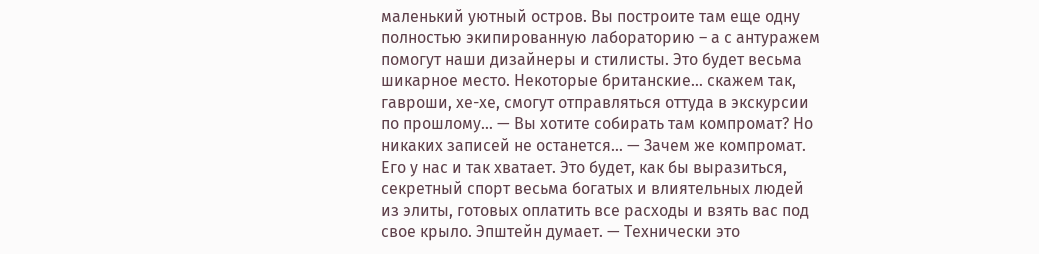маленький уютный остров. Вы построите там еще одну полностью экипированную лабораторию – а с антуражем помогут наши дизайнеры и стилисты. Это будет весьма шикарное место. Некоторые британские… скажем так, гавроши, хе-хе, смогут отправляться оттуда в экскурсии по прошлому… — Вы хотите собирать там компромат? Но никаких записей не останется… — Зачем же компромат. Его у нас и так хватает. Это будет, как бы выразиться, секретный спорт весьма богатых и влиятельных людей из элиты, готовых оплатить все расходы и взять вас под свое крыло. Эпштейн думает. — Технически это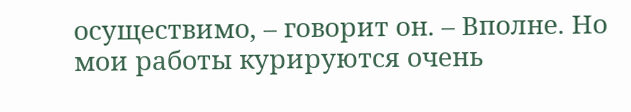осуществимо, – говорит он. – Вполне. Но мои работы курируются очень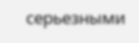серьезными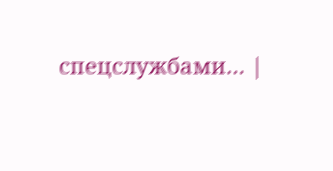спецслужбами… |